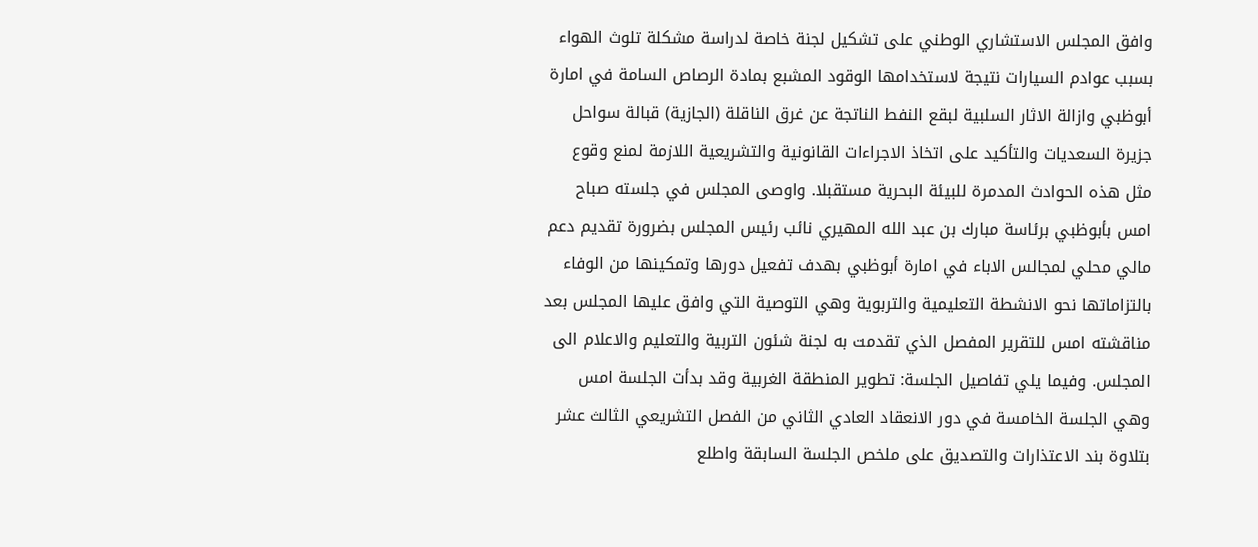وافق المجلس الاستشاري الوطني على تشكيل لجنة خاصة لدراسة مشكلة تلوث الهواء بسبب عوادم السيارات نتيجة لاستخدامها الوقود المشبع بمادة الرصاص السامة في امارة أبوظبي وازالة الاثار السلبية لبقع النفط الناتجة عن غرق الناقلة (الجازية) قبالة سواحل جزيرة السعديات والتأكيد على اتخاذ الاجراءات القانونية والتشريعية اللازمة لمنع وقوع مثل هذه الحوادث المدمرة للبيئة البحرية مستقبلا. واوصى المجلس في جلسته صباح امس بأبوظبي برئاسة مبارك بن عبد الله المهيري نائب رئيس المجلس بضرورة تقديم دعم مالي محلي لمجالس الاباء في امارة أبوظبي بهدف تفعيل دورها وتمكينها من الوفاء بالتزاماتها نحو الانشطة التعليمية والتربوية وهي التوصية التي وافق عليها المجلس بعد مناقشته امس للتقرير المفصل الذي تقدمت به لجنة شئون التربية والتعليم والاعلام الى المجلس. وفيما يلي تفاصيل الجلسة: تطوير المنطقة الغربية وقد بدأت الجلسة امس وهي الجلسة الخامسة في دور الانعقاد العادي الثاني من الفصل التشريعي الثالث عشر بتلاوة بند الاعتذارات والتصديق على ملخص الجلسة السابقة واطلع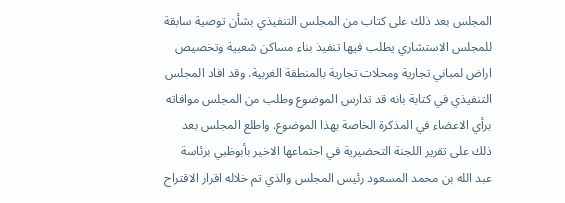المجلس بعد ذلك على كتاب من المجلس التنفيذي بشأن توصية سابقة للمجلس الاستشاري يطلب فيها تنفيذ بناء مساكن شعبية وتخصيص اراض لمباني تجارية ومحلات تجارية بالمنطقة الغربية. وقد افاد المجلس التنفيذي في كتابة بانه قد تدارس الموضوع وطلب من المجلس موافاته برأي الاعضاء في المذكرة الخاصة بهذا الموضوع. واطلع المجلس بعد ذلك على تقرير اللجنة التحضيرية في اجتماعها الاخير بأبوظبي برئاسة عبد الله بن محمد المسعود رئيس المجلس والذي تم خلاله اقرار الاقتراح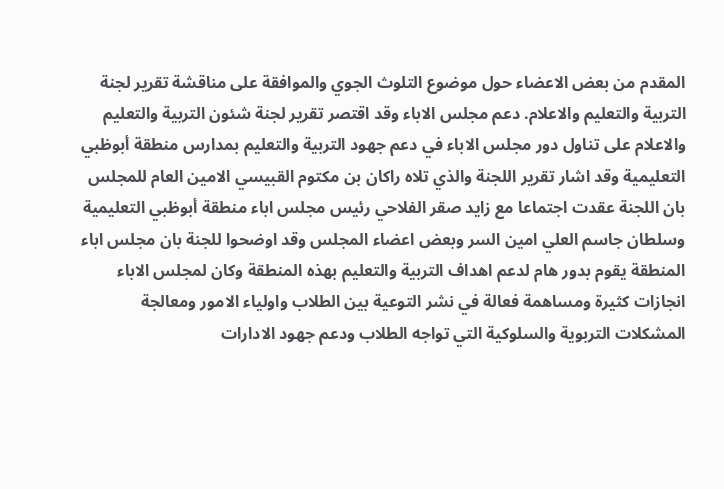المقدم من بعض الاعضاء حول موضوع التلوث الجوي والموافقة على مناقشة تقرير لجنة التربية والتعليم والاعلام. دعم مجلس الاباء وقد اقتصر تقرير لجنة شئون التربية والتعليم والاعلام على تناول دور مجلس الاباء في دعم جهود التربية والتعليم بمدارس منطقة أبوظبي التعليمية وقد اشار تقرير اللجنة والذي تلاه راكان بن مكتوم القبيسي الامين العام للمجلس بان اللجنة عقدت اجتماعا مع زايد صقر الفلاحي رئيس مجلس اباء منطقة أبوظبي التعليمية وسلطان جاسم العلي امين السر وبعض اعضاء المجلس وقد اوضحوا للجنة بان مجلس اباء المنطقة يقوم بدور هام لدعم اهداف التربية والتعليم بهذه المنطقة وكان لمجلس الاباء انجازات كثيرة ومساهمة فعالة في نشر التوعية بين الطلاب واولياء الامور ومعالجة المشكلات التربوية والسلوكية التي تواجه الطلاب ودعم جهود الادارات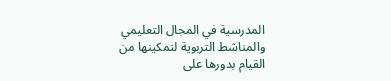المدرسية في المجال التعليمي والمناشط التربوية لتمكينها من القيام بدورها على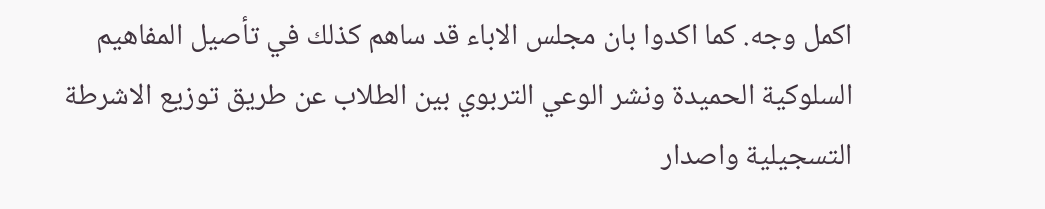اكمل وجه. كما اكدوا بان مجلس الاباء قد ساهم كذلك في تأصيل المفاهيم السلوكية الحميدة ونشر الوعي التربوي بين الطلاب عن طريق توزيع الاشرطة التسجيلية واصدار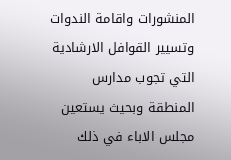المنشورات واقامة الندوات وتسيير القوافل الارشادية التي تجوب مدارس المنطقة وبحيث يستعين مجلس الاباء في ذلك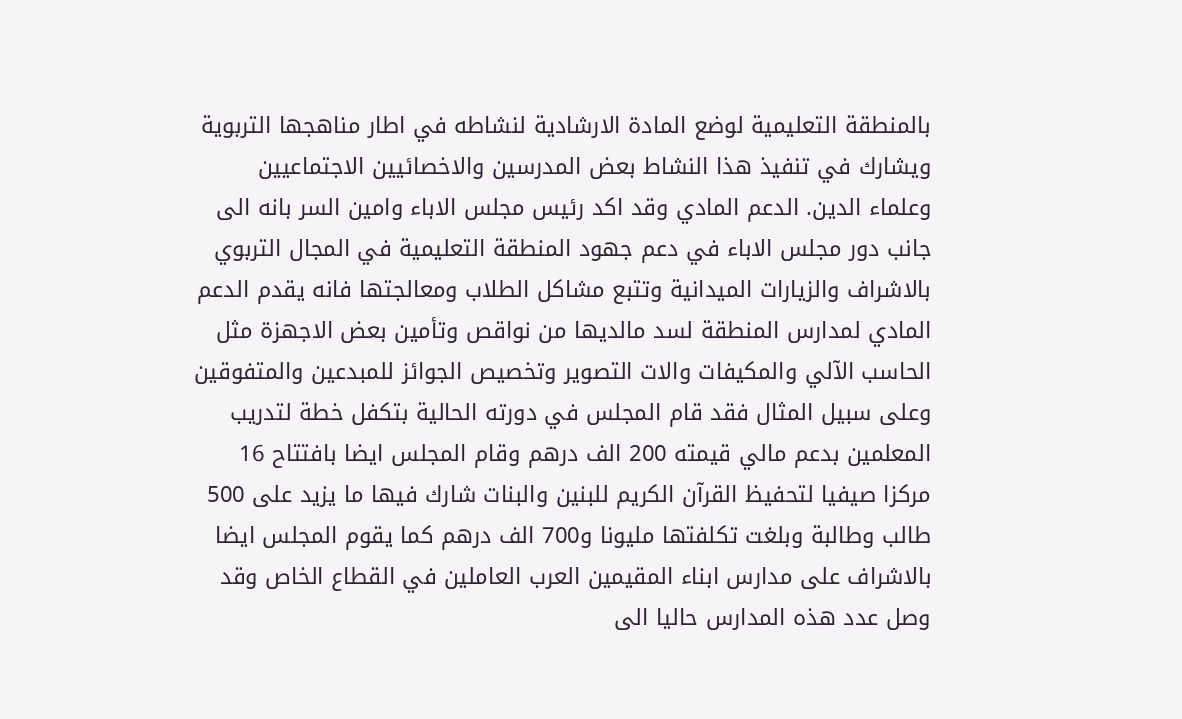بالمنطقة التعليمية لوضع المادة الارشادية لنشاطه في اطار مناهجها التربوية ويشارك في تنفيذ هذا النشاط بعض المدرسين والاخصائيين الاجتماعيين وعلماء الدين. الدعم المادي وقد اكد رئيس مجلس الاباء وامين السر بانه الى جانب دور مجلس الاباء في دعم جهود المنطقة التعليمية في المجال التربوي بالاشراف والزيارات الميدانية وتتبع مشاكل الطلاب ومعالجتها فانه يقدم الدعم المادي لمدارس المنطقة لسد مالديها من نواقص وتأمين بعض الاجهزة مثل الحاسب الآلي والمكيفات والات التصوير وتخصيص الجوائز للمبدعين والمتفوقين وعلى سبيل المثال فقد قام المجلس في دورته الحالية بتكفل خطة لتدريب المعلمين بدعم مالي قيمته 200 الف درهم وقام المجلس ايضا بافتتاح 16 مركزا صيفيا لتحفيظ القرآن الكريم للبنين والبنات شارك فيها ما يزيد على 500 طالب وطالبة وبلغت تكلفتها مليونا و700 الف درهم كما يقوم المجلس ايضا بالاشراف على مدارس ابناء المقيمين العرب العاملين في القطاع الخاص وقد وصل عدد هذه المدارس حاليا الى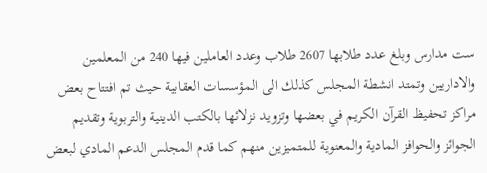ست مدارس وبلغ عدد طلابها 2607 طلاب وعدد العاملين فيها 240 من المعلمين والاداريين وتمتد انشطة المجلس كذلك الى المؤسسات العقابية حيث تم افتتاح بعض مراكز تحفيظ القرآن الكريم في بعضها وتزويد نزلائها بالكتب الدينية والتربوية وتقديم الجوائز والحوافز المادية والمعنوية للمتميزين منهم كما قدم المجلس الدعم المادي لبعض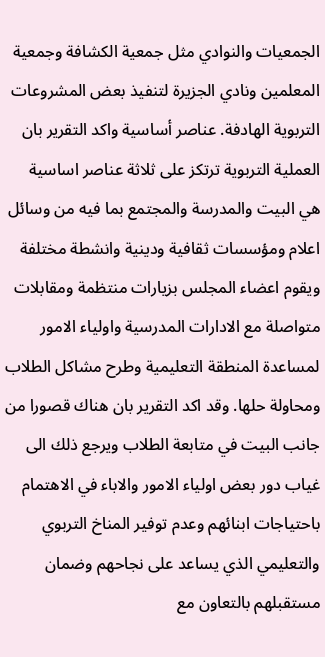الجمعيات والنوادي مثل جمعية الكشافة وجمعية المعلمين ونادي الجزيرة لتنفيذ بعض المشروعات التربوية الهادفة. عناصر أساسية واكد التقرير بان العملية التربوية ترتكز على ثلاثة عناصر اساسية هي البيت والمدرسة والمجتمع بما فيه من وسائل اعلام ومؤسسات ثقافية ودينية وانشطة مختلفة ويقوم اعضاء المجلس بزيارات منتظمة ومقابلات متواصلة مع الادارات المدرسية واولياء الامور لمساعدة المنطقة التعليمية وطرح مشاكل الطلاب ومحاولة حلها. وقد اكد التقرير بان هناك قصورا من جانب البيت في متابعة الطلاب ويرجع ذلك الى غياب دور بعض اولياء الامور والاباء في الاهتمام باحتياجات ابنائهم وعدم توفير المناخ التربوي والتعليمي الذي يساعد على نجاحهم وضمان مستقبلهم بالتعاون مع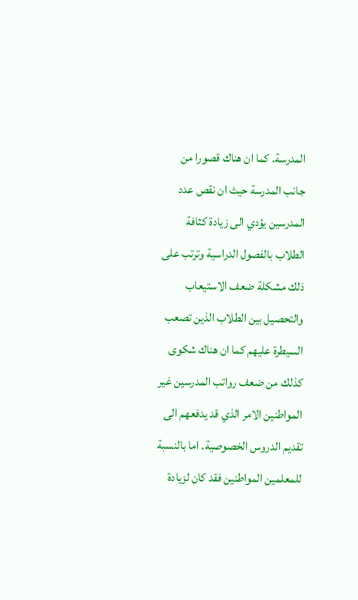المدرسة. كما ان هناك قصورا من جانب المدرسة حيث ان نقص عدد المدرسين يؤدي الى زيادة كثافة الطلاب بالفصول الدراسية وترتب على ذلك مشكلة ضعف الاستيعاب والتحصيل بين الطلاب الذين تصعب السيطرة عليهم كما ان هناك شكوى كذلك من ضعف رواتب المدرسين غير المواطنين الامر الذي قد يدفعهم الى تقديم الدروس الخصوصية. اما بالنسبة للمعلمين المواطنين فقد كان لزيادة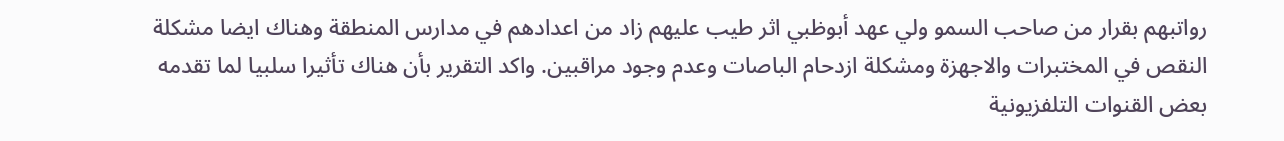رواتبهم بقرار من صاحب السمو ولي عهد أبوظبي اثر طيب عليهم زاد من اعدادهم في مدارس المنطقة وهناك ايضا مشكلة النقص في المختبرات والاجهزة ومشكلة ازدحام الباصات وعدم وجود مراقبين. واكد التقرير بأن هناك تأثيرا سلبيا لما تقدمه بعض القنوات التلفزيونية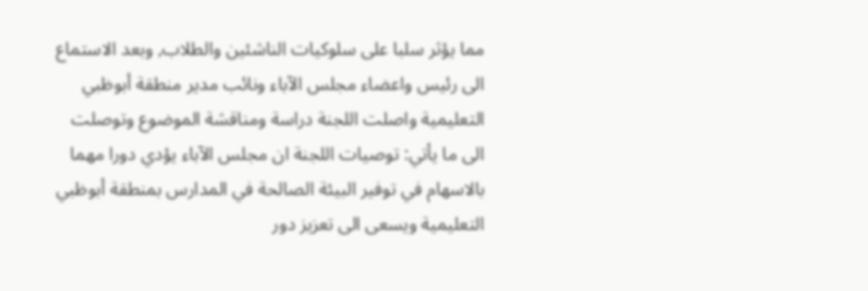مما يؤثر سلبا على سلوكيات الناشئين والطلاب, وبعد الاستماع الى رئيس واعضاء مجلس الآباء ونائب مدير منطقة أبوظبي التعليمية واصلت اللجنة دراسة ومناقشة الموضوع وتوصلت الى ما يأتي: توصيات اللجنة ان مجلس الآباء يؤدي دورا مهما بالاسهام في توفير البيئة الصالحة في المدارس بمنطقة أبوظبي التعليمية ويسعى الى تعزيز دور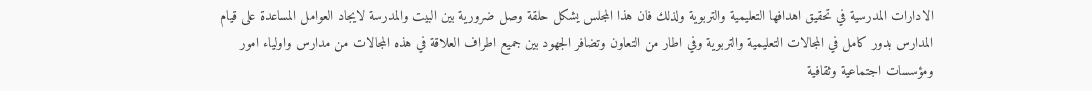الادارات المدرسية في تحقيق اهدافها التعليمية والتربوية ولذلك فان هذا المجلس يشكل حلقة وصل ضرورية بين البيت والمدرسة لايجاد العوامل المساعدة على قيام المدارس بدور كامل في المجالات التعليمية والتربوية وفي اطار من التعاون وتضافر الجهود بين جميع اطراف العلاقة في هذه المجالات من مدارس واولياء امور ومؤسسات اجتماعية وثقافية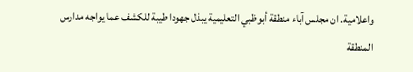واعلامية. ان مجلس آباء منطقة أبوظبي التعليمية يبذل جهودا طيبة للكشف عما يواجه مدارس المنطقة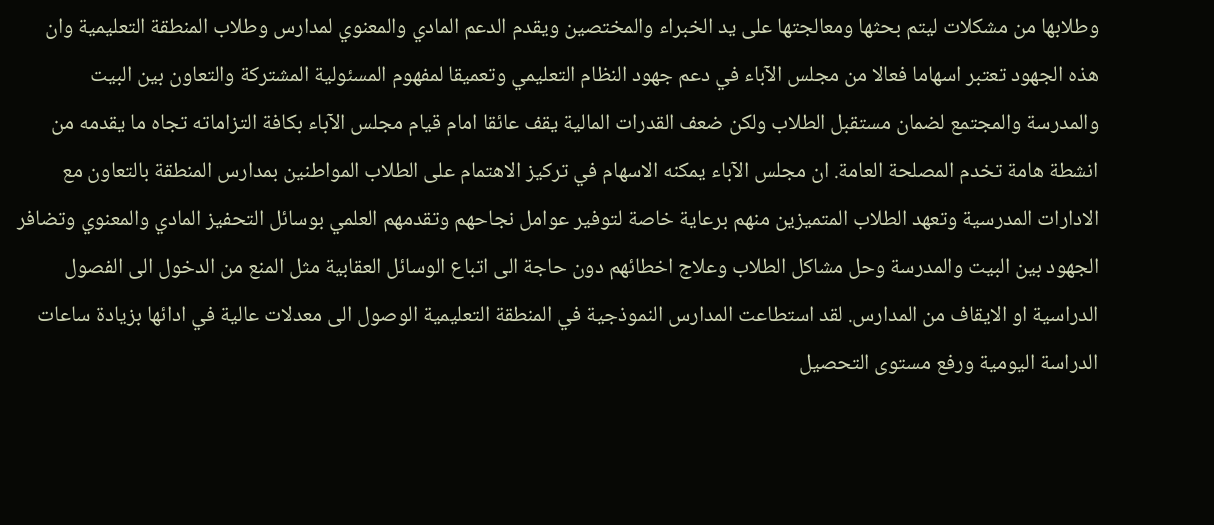وطلابها من مشكلات ليتم بحثها ومعالجتها على يد الخبراء والمختصين ويقدم الدعم المادي والمعنوي لمدارس وطلاب المنطقة التعليمية وان هذه الجهود تعتبر اسهاما فعالا من مجلس الآباء في دعم جهود النظام التعليمي وتعميقا لمفهوم المسئولية المشتركة والتعاون بين البيت والمدرسة والمجتمع لضمان مستقبل الطلاب ولكن ضعف القدرات المالية يقف عائقا امام قيام مجلس الآباء بكافة التزاماته تجاه ما يقدمه من انشطة هامة تخدم المصلحة العامة. ان مجلس الآباء يمكنه الاسهام في تركيز الاهتمام على الطلاب المواطنين بمدارس المنطقة بالتعاون مع الادارات المدرسية وتعهد الطلاب المتميزين منهم برعاية خاصة لتوفير عوامل نجاحهم وتقدمهم العلمي بوسائل التحفيز المادي والمعنوي وتضافر الجهود بين البيت والمدرسة وحل مشاكل الطلاب وعلاج اخطائهم دون حاجة الى اتباع الوسائل العقابية مثل المنع من الدخول الى الفصول الدراسية او الايقاف من المدارس. لقد استطاعت المدارس النموذجية في المنطقة التعليمية الوصول الى معدلات عالية في ادائها بزيادة ساعات الدراسة اليومية ورفع مستوى التحصيل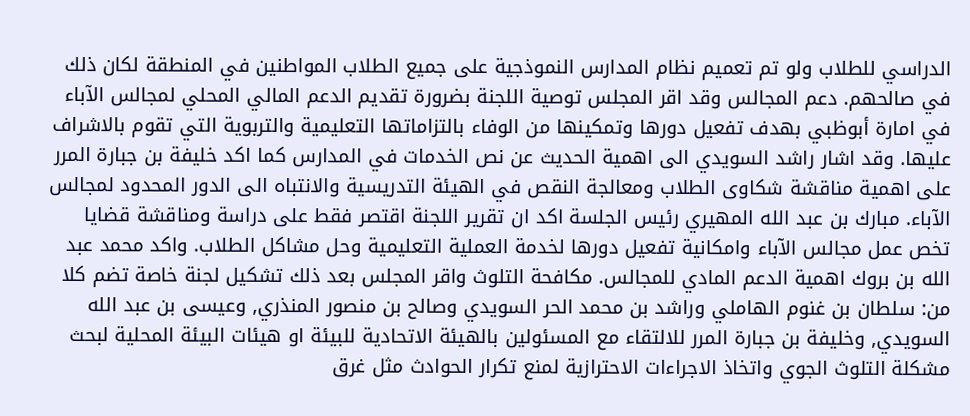الدراسي للطلاب ولو تم تعميم نظام المدارس النموذجية على جميع الطلاب المواطنين في المنطقة لكان ذلك في صالحهم. دعم المجالس وقد اقر المجلس توصية اللجنة بضرورة تقديم الدعم المالي المحلي لمجالس الآباء في امارة أبوظبي بهدف تفعيل دورها وتمكينها من الوفاء بالتزاماتها التعليمية والتربوية التي تقوم بالاشراف عليها. وقد اشار راشد السويدي الى اهمية الحديث عن نص الخدمات في المدارس كما اكد خليفة بن جبارة المرر على اهمية مناقشة شكاوى الطلاب ومعالجة النقص في الهيئة التدريسية والانتباه الى الدور المحدود لمجالس الآباء. مبارك بن عبد الله المهيري رئيس الجلسة اكد ان تقرير اللجنة اقتصر فقط على دراسة ومناقشة قضايا تخص عمل مجالس الآباء وامكانية تفعيل دورها لخدمة العملية التعليمية وحل مشاكل الطلاب. واكد محمد عبد الله بن بروك اهمية الدعم المادي للمجالس. مكافحة التلوث واقر المجلس بعد ذلك تشكيل لجنة خاصة تضم كلا من: سلطان بن غنوم الهاملي وراشد بن محمد الحر السويدي وصالح بن منصور المنذري, وعيسى بن عبد الله السويدي, وخليفة بن جبارة المرر للالتقاء مع المسئولين بالهيئة الاتحادية للبيئة او هيئات البيئة المحلية لبحث مشكلة التلوث الجوي واتخاذ الاجراءات الاحترازية لمنع تكرار الحوادث مثل غرق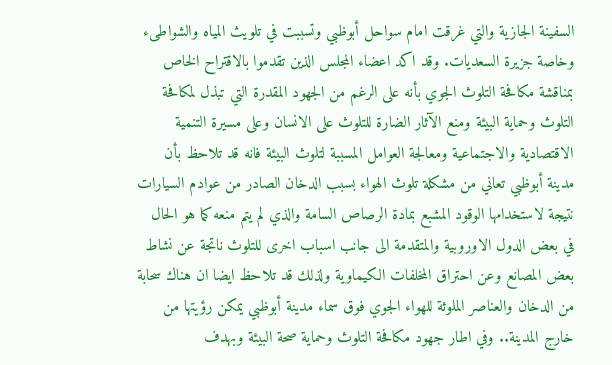السفينة الجازية والتي غرقت امام سواحل أبوظبي وتسببت في تلويث المياه والشواطىء وخاصة جزيرة السعديات. وقد اكد اعضاء المجلس الذين تقدموا بالاقتراح الخاص بمناقشة مكافحة التلوث الجوي بأنه على الرغم من الجهود المقدرة التي تبذل لمكافحة التلوث وحماية البيئة ومنع الآثار الضارة للتلوث على الانسان وعلى مسيرة التنمية الاقتصادية والاجتماعية ومعالجة العوامل المسببة لتلوث البيئة فانه قد تلاحظ بأن مدينة أبوظبي تعاني من مشكلة تلوث الهواء بسبب الدخان الصادر من عوادم السيارات نتيجة لاستخدامها الوقود المشبع بمادة الرصاص السامة والذي لم يتم منعه كما هو الحال في بعض الدول الاوروبية والمتقدمة الى جانب اسباب اخرى للتلوث ناتجة عن نشاط بعض المصانع وعن احتراق المخلفات الكيماوية ولذلك قد تلاحظ ايضا ان هناك سحابة من الدخان والعناصر الملوثة للهواء الجوي فوق سماء مدينة أبوظبي يمكن رؤيتها من خارج المدينة.. وفي اطار جهود مكافحة التلوث وحماية صحة البيئة وبهدف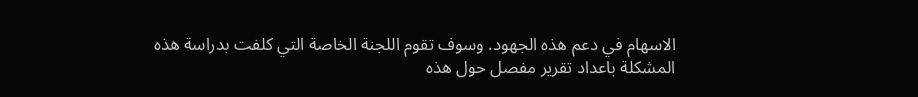الاسهام في دعم هذه الجهود. وسوف تقوم اللجنة الخاصة التي كلفت بدراسة هذه المشكلة باعداد تقرير مفصل حول هذه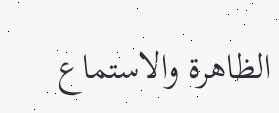الظاهرة والاستماع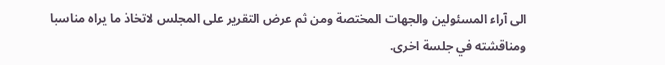الى آراء المسئولين والجهات المختصة ومن ثم عرض التقرير على المجلس لاتخاذ ما يراه مناسبا ومناقشته في جلسة اخرى.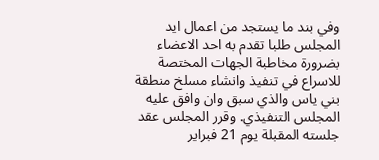وفي بند ما يستجد من اعمال ايد المجلس طلبا تقدم به احد الاعضاء بضرورة مخاطبة الجهات المختصة للاسراع في تنفيذ وانشاء مسلخ منطقة بني ياس والذي سبق وان وافق عليه المجلس التنفيذي. وقرر المجلس عقد جلسته المقبلة يوم 21 فبراير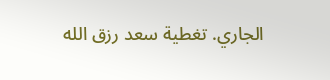الجاري. تغطية سعد رزق الله